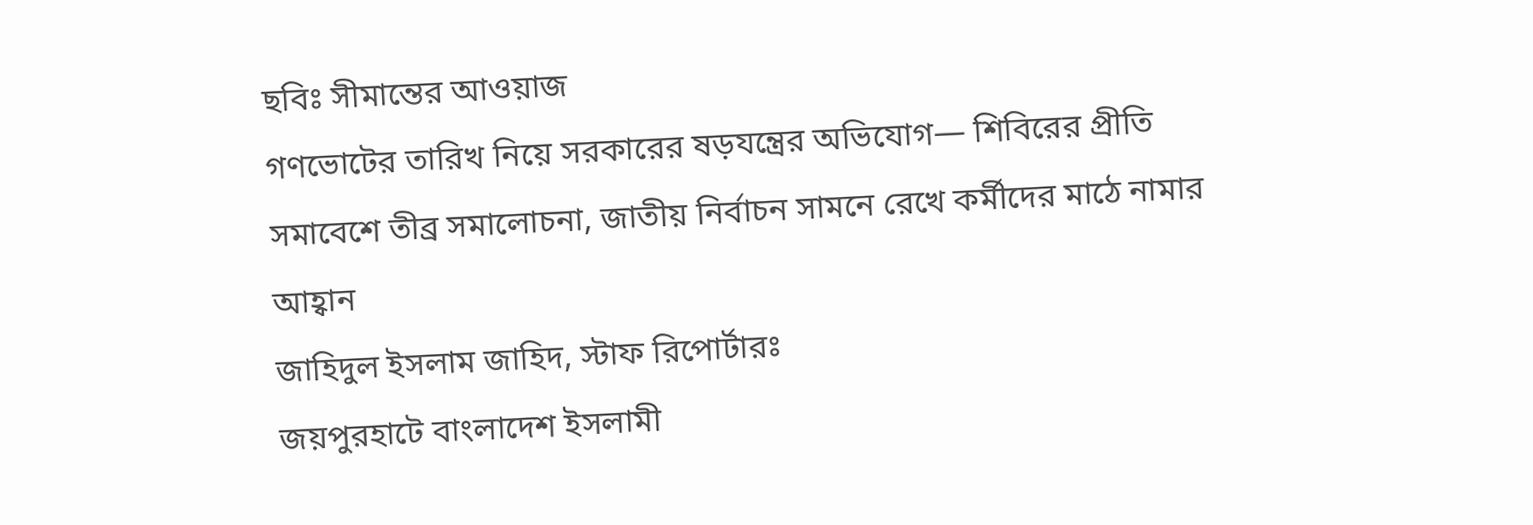ছবিঃ সীমান্তের আওয়াজ
গণভোটের তারিখ নিয়ে সরকারের ষড়যন্ত্রের অভিযোগ— শিবিরের প্রীতি সমাবেশে তীব্র সমালোচনা, জাতীয় নির্বাচন সামনে রেখে কর্মীদের মাঠে নামার আহ্বান
জাহিদুল ইসলাম জাহিদ, স্টাফ রিপোর্টারঃ
জয়পুরহাটে বাংলাদেশ ইসলামী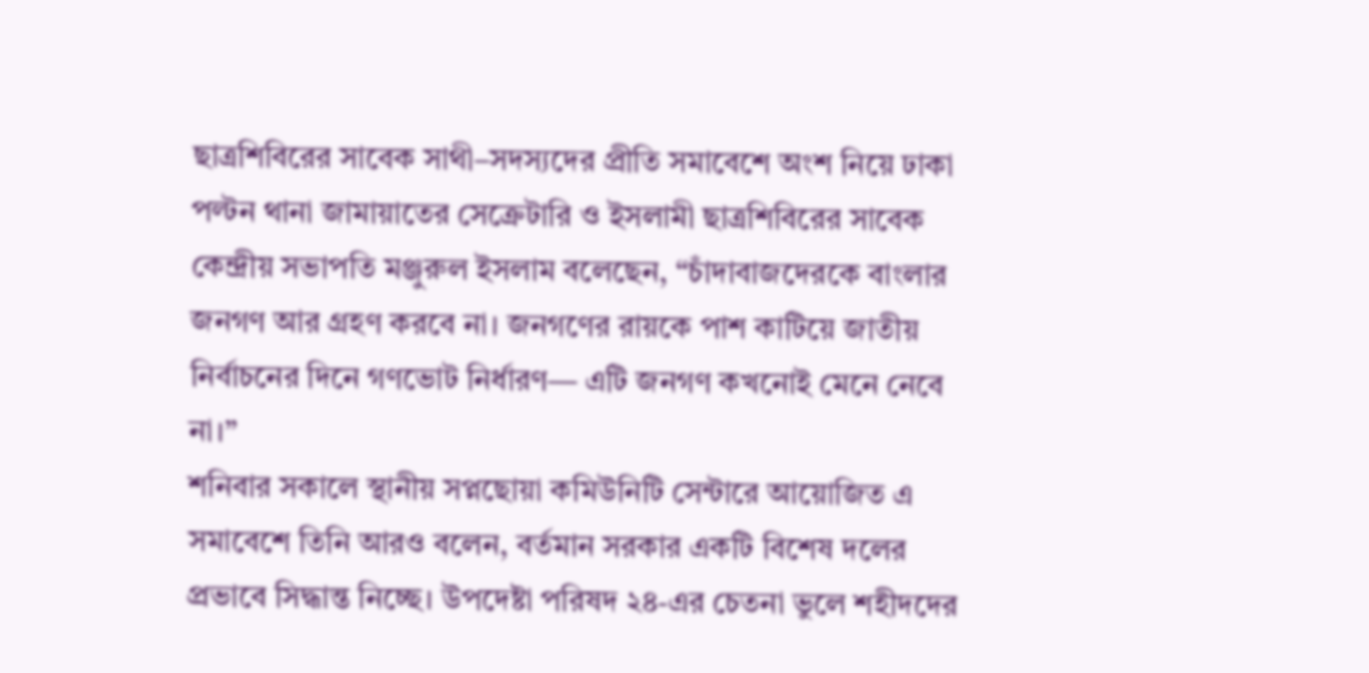ছাত্রশিবিরের সাবেক সাথী–সদস্যদের প্রীতি সমাবেশে অংশ নিয়ে ঢাকা পল্টন থানা জামায়াতের সেক্রেটারি ও ইসলামী ছাত্রশিবিরের সাবেক কেন্দ্রীয় সভাপতি মঞ্জুরুল ইসলাম বলেছেন, “চাঁদাবাজদেরকে বাংলার জনগণ আর গ্রহণ করবে না। জনগণের রায়কে পাশ কাটিয়ে জাতীয় নির্বাচনের দিনে গণভোট নির্ধারণ— এটি জনগণ কখনোই মেনে নেবে না।”
শনিবার সকালে স্থানীয় সপ্নছোয়া কমিউনিটি সেন্টারে আয়োজিত এ সমাবেশে তিনি আরও বলেন, বর্তমান সরকার একটি বিশেষ দলের প্রভাবে সিদ্ধান্ত নিচ্ছে। উপদেষ্টা পরিষদ ২৪-এর চেতনা ভুলে শহীদদের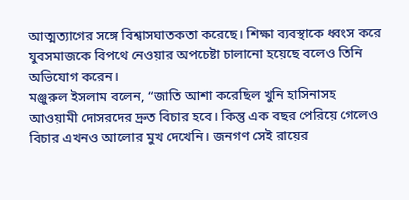আত্মত্যাগের সঙ্গে বিশ্বাসঘাতকতা করেছে। শিক্ষা ব্যবস্থাকে ধ্বংস করে যুবসমাজকে বিপথে নেওয়ার অপচেষ্টা চালানো হয়েছে বলেও তিনি অভিযোগ করেন।
মঞ্জুরুল ইসলাম বলেন, “জাতি আশা করেছিল খুনি হাসিনাসহ আওয়ামী দোসরদের দ্রুত বিচার হবে। কিন্তু এক বছর পেরিয়ে গেলেও বিচার এখনও আলোর মুখ দেখেনি। জনগণ সেই রায়ের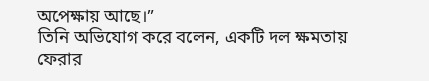অপেক্ষায় আছে।”
তিনি অভিযোগ করে বলেন, একটি দল ক্ষমতায় ফেরার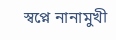স্বপ্নে নানামুখী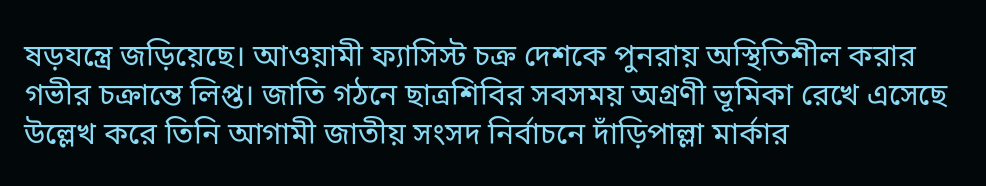ষড়যন্ত্রে জড়িয়েছে। আওয়ামী ফ্যাসিস্ট চক্র দেশকে পুনরায় অস্থিতিশীল করার গভীর চক্রান্তে লিপ্ত। জাতি গঠনে ছাত্রশিবির সবসময় অগ্রণী ভূমিকা রেখে এসেছে উল্লেখ করে তিনি আগামী জাতীয় সংসদ নির্বাচনে দাঁড়িপাল্লা মার্কার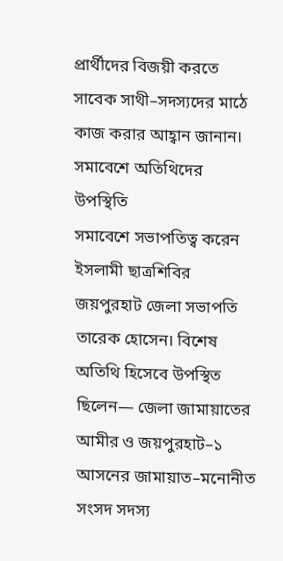প্রার্থীদের বিজয়ী করতে সাবেক সাথী–সদস্যদের মাঠে কাজ করার আহ্বান জানান।
সমাবেশে অতিথিদের উপস্থিতি
সমাবেশে সভাপতিত্ব করেন ইসলামী ছাত্রশিবির জয়পুরহাট জেলা সভাপতি তারেক হোসেন। বিশেষ অতিথি হিসেবে উপস্থিত ছিলেন— জেলা জামায়াতের আমীর ও জয়পুরহাট–১ আসনের জামায়াত–মনোনীত সংসদ সদস্য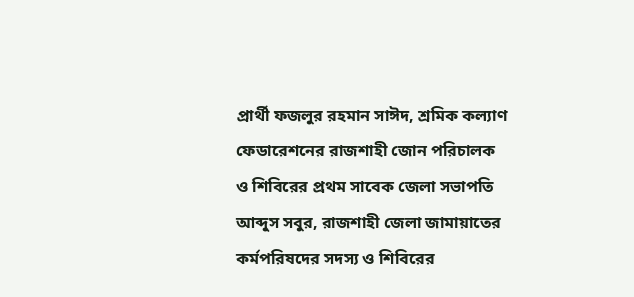প্রার্থী ফজলুর রহমান সাঈদ, শ্রমিক কল্যাণ ফেডারেশনের রাজশাহী জোন পরিচালক ও শিবিরের প্রথম সাবেক জেলা সভাপতি আব্দুস সবুর, রাজশাহী জেলা জামায়াতের কর্মপরিষদের সদস্য ও শিবিরের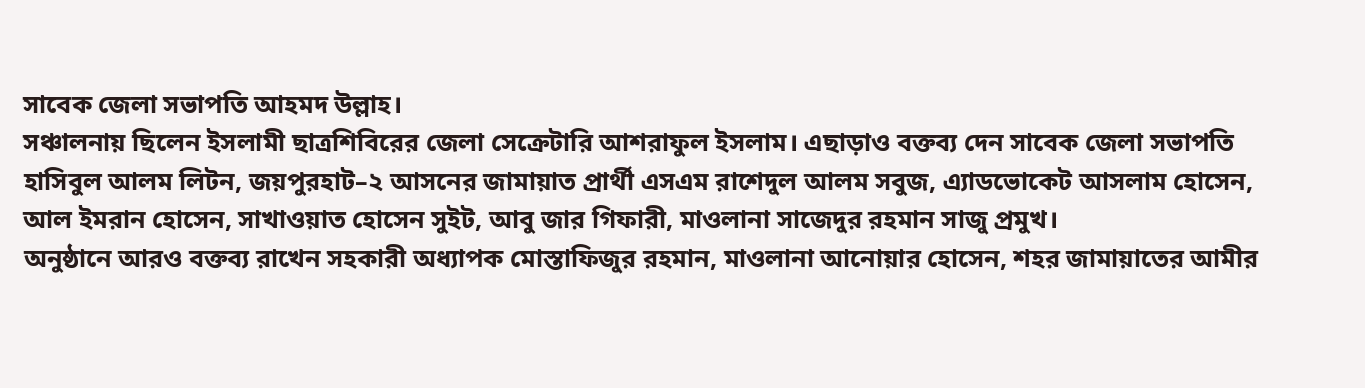সাবেক জেলা সভাপতি আহমদ উল্লাহ।
সঞ্চালনায় ছিলেন ইসলামী ছাত্রশিবিরের জেলা সেক্রেটারি আশরাফুল ইসলাম। এছাড়াও বক্তব্য দেন সাবেক জেলা সভাপতি হাসিবুল আলম লিটন, জয়পুরহাট–২ আসনের জামায়াত প্রার্থী এসএম রাশেদুল আলম সবুজ, এ্যাডভোকেট আসলাম হোসেন, আল ইমরান হোসেন, সাখাওয়াত হোসেন সুইট, আবু জার গিফারী, মাওলানা সাজেদুর রহমান সাজু প্রমুখ।
অনুষ্ঠানে আরও বক্তব্য রাখেন সহকারী অধ্যাপক মোস্তাফিজুর রহমান, মাওলানা আনোয়ার হোসেন, শহর জামায়াতের আমীর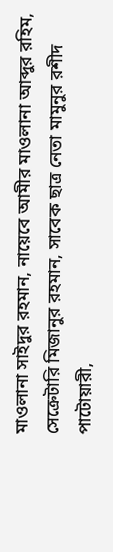মাওলানা সাইদুর রহমান, নায়েবে আমীর মাওলানা আব্দুর রহিম, সেক্রেটারি মিজানুর রহমান, সাবেক ছাত্র নেতা মামুনুর রশীদ পাটোয়ারী,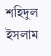শহিদুল ইসলাম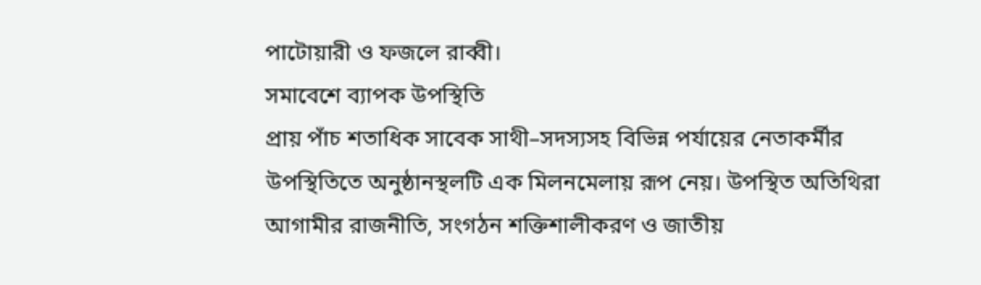পাটোয়ারী ও ফজলে রাব্বী।
সমাবেশে ব্যাপক উপস্থিতি
প্রায় পাঁচ শতাধিক সাবেক সাথী–সদস্যসহ বিভিন্ন পর্যায়ের নেতাকর্মীর উপস্থিতিতে অনুষ্ঠানস্থলটি এক মিলনমেলায় রূপ নেয়। উপস্থিত অতিথিরা আগামীর রাজনীতি, সংগঠন শক্তিশালীকরণ ও জাতীয়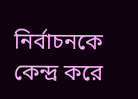নির্বাচনকে কেন্দ্র করে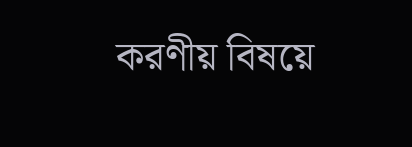করণীয় বিষয়ে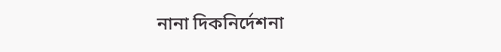নানা দিকনির্দেশনা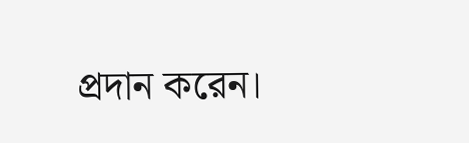প্রদান করেন।